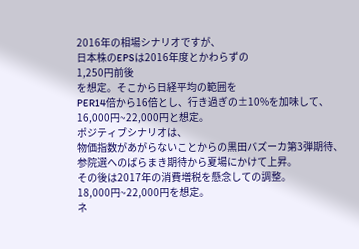2016年の相場シナリオですが、
日本株のEPSは2016年度とかわらずの
1,250円前後
を想定。そこから日経平均の範囲を
PER14倍から16倍とし、行き過ぎの±10%を加味して、
16,000円~22,000円と想定。
ポジティブシナリオは、
物価指数があがらないことからの黒田バズーカ第3弾期待、
参院選へのばらまき期待から夏場にかけて上昇。
その後は2017年の消費増税を懸念しての調整。
18,000円~22,000円を想定。
ネ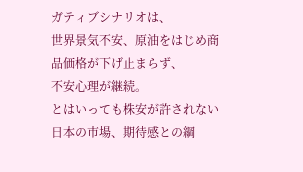ガティブシナリオは、
世界景気不安、原油をはじめ商品価格が下げ止まらず、
不安心理が継続。
とはいっても株安が許されない日本の市場、期待感との綱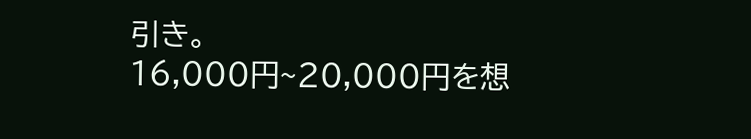引き。
16,000円~20,000円を想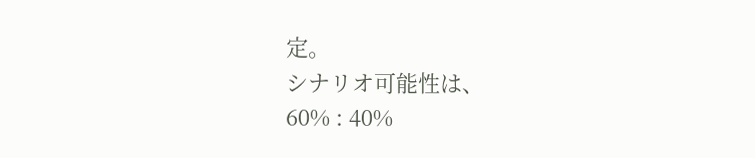定。
シナリオ可能性は、
60% : 40%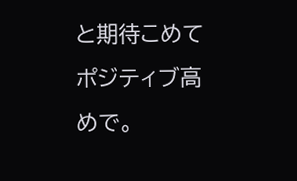と期待こめてポジティブ高めで。